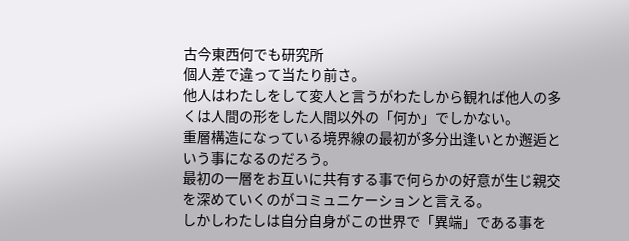古今東西何でも研究所
個人差で違って当たり前さ。
他人はわたしをして変人と言うがわたしから観れば他人の多くは人間の形をした人間以外の「何か」でしかない。
重層構造になっている境界線の最初が多分出逢いとか邂逅という事になるのだろう。
最初の一層をお互いに共有する事で何らかの好意が生じ親交を深めていくのがコミュニケーションと言える。
しかしわたしは自分自身がこの世界で「異端」である事を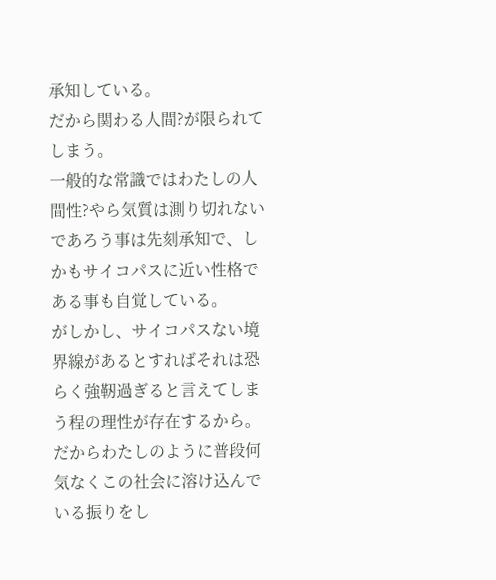承知している。
だから関わる人間?が限られてしまう。
一般的な常識ではわたしの人間性?やら気質は測り切れないであろう事は先刻承知で、しかもサイコパスに近い性格である事も自覚している。
がしかし、サイコパスない境界線があるとすればそれは恐らく強靭過ぎると言えてしまう程の理性が存在するから。
だからわたしのように普段何気なくこの社会に溶け込んでいる振りをし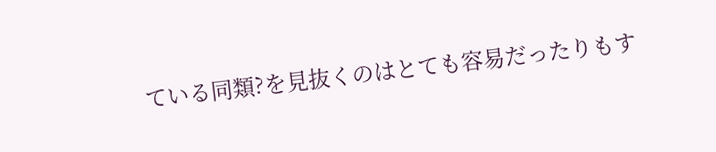ている同類?を見抜くのはとても容易だったりもす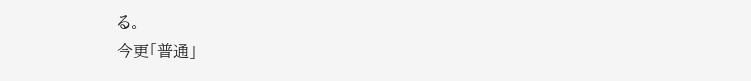る。
今更「普通」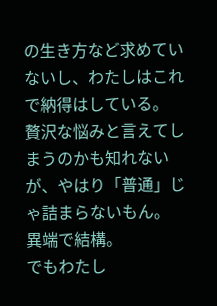の生き方など求めていないし、わたしはこれで納得はしている。
贅沢な悩みと言えてしまうのかも知れないが、やはり「普通」じゃ詰まらないもん。
異端で結構。
でもわたし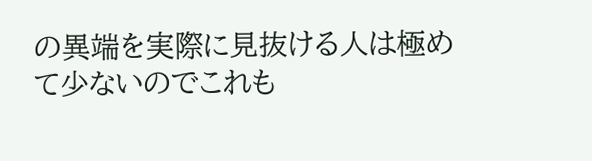の異端を実際に見抜ける人は極めて少ないのでこれも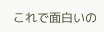これで面白いの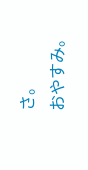さ。
おやすみ。